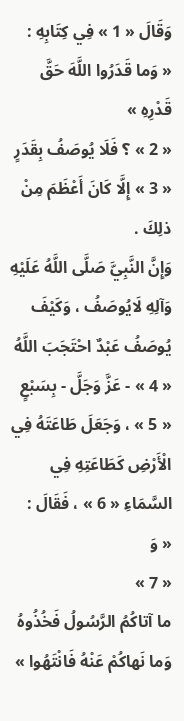وَقَالَ « 1 » فِي كِتَابِهِ :
« وَما قَدَرُوا اللَّهَ حَقَّ قَدْرِهِ »
« 2 » ؟ فَلَا يُوصَفُ بِقَدَرٍ « 3 » إِلَّا كَانَ أَعْظَمَ مِنْ ذلِكَ .
وَإِنَّ النَّبِيَّ صَلَّى اللَّهُ عَلَيْهِ وَآلِهِ لَايُوصَفُ ، وَكَيْفَ يُوصَفُ عَبْدٌ احْتَجَبَ اللَّهُ « 4 » - عَزَّ وَجَلَّ - بِسَبْعٍ « 5 » ، وَجَعَلَ طَاعَتَهُ فِي الْأَرْضِ كَطَاعَتِهِ فِي السَّمَاءِ « 6 » ، فَقَالَ :
« وَ
« 7 »
ما آتاكُمُ الرَّسُولُ فَخُذُوهُ وَما نَهاكُمْ عَنْهُ فَانْتَهُوا »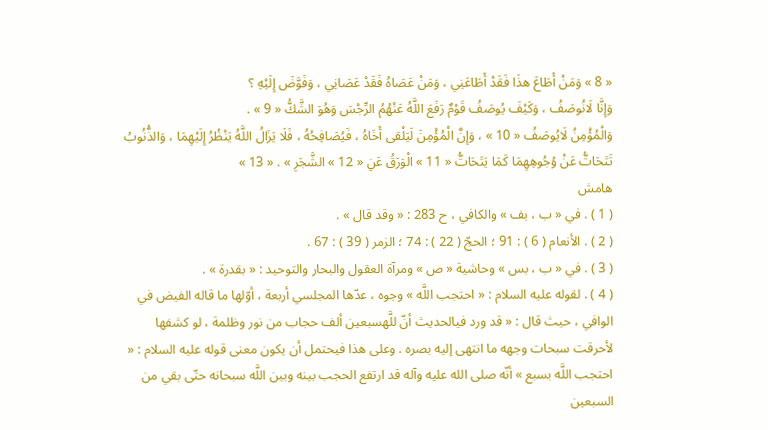« 8 » وَمَنْ أَطَاعَ هذَا فَقَدْ أَطَاعَنِي ، وَمَنْ عَصَاهُ فَقَدْ عَصَانِي ، وَفَوَّضَ إِلَيْهِ ؟
وَإِنَّا لَانُوصَفُ ، وَكَيْفَ يُوصَفُ قَوْمٌ رَفَعَ اللَّهُ عَنْهُمُ الرِّجْسَ وَهُوَ الشَّكُّ « 9 » .
وَالْمُؤْمِنُ لَايُوصَفُ « 10 » ، وَإِنَّ الْمُؤْمِنَ لَيَلْقى أَخَاهُ ، فَيُصَافِحُهُ ، فَلَا يَزَالُ اللَّهُ يَنْظُرُ إِلَيْهِمَا ، وَالذُّنُوبُ تَتَحَاتُّ عَنْ وُجُوهِهِمَا كَمَا يَتَحَاتُّ « 11 » الْوَرَقُ عَنِ « 12 » الشَّجَرِ » . « 13 »
هامش
( 1 ) . في « ب ، بف » والكافي ، ح 283 : « وقد قال » .
( 2 ) . الأنعام ( 6 ) : 91 ؛ الحجّ ( 22 ) : 74 ؛ الزمر ( 39 ) : 67 .
( 3 ) . في « ب ، بس » وحاشية « ص » ومرآة العقول والبحار والتوحيد : « بقدرة » .
( 4 ) . لقوله عليه السلام : « احتجب اللَّه » وجوه ، عدّها المجلسي أربعة ، أوّلها ما قاله الفيض في الوافي ، حيث قال : « قد ورد فيالحديث أنّ للَّهسبعين ألف حجاب من نور وظلمة ، لو كشفها لأحرقت سبحات وجهه ما انتهى إليه بصره . وعلى هذا فيحتمل أن يكون معنى قوله عليه السلام : « احتجب اللَّه بسبع » أنّه صلى الله عليه وآله قد ارتفع الحجب بينه وبين اللَّه سبحانه حتّى بقي من السبعين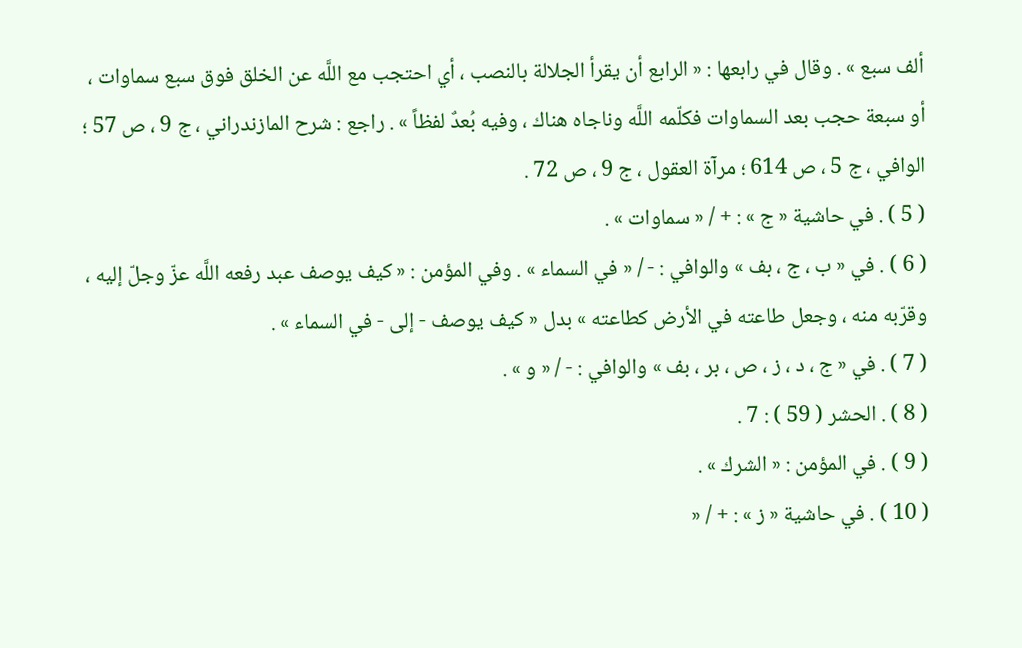ألف سبع » . وقال في رابعها : « الرابع أن يقرأ الجلالة بالنصب ، أي احتجب مع اللَّه عن الخلق فوق سبع سماوات ، أو سبعة حجب بعد السماوات فكلّمه اللَّه وناجاه هناك ، وفيه بُعدٌ لفظاً » . راجع : شرح المازندراني ، ج 9 ، ص 57 ؛ الوافي ، ج 5 ، ص 614 ؛ مرآة العقول ، ج 9 ، ص 72 .
( 5 ) . في حاشية « ج » : + / « سماوات » .
( 6 ) . في « ب ، ج ، بف » والوافي : - / « في السماء » . وفي المؤمن : « كيف يوصف عبد رفعه اللَّه عزّ وجلّ إليه ، وقرّبه منه ، وجعل طاعته في الأرض كطاعته » بدل « كيف يوصف - إلى - في السماء » .
( 7 ) . في « ج ، د ، ز ، ص ، بر ، بف » والوافي : - / « و » .
( 8 ) . الحشر ( 59 ) : 7 .
( 9 ) . في المؤمن : « الشرك » .
( 10 ) . في حاشية « ز » : + / «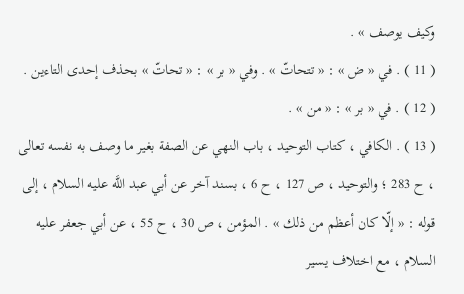وكيف يوصف » .
( 11 ) . في « ض » : « تتحاتّ » . وفي « بر » : « تحاتّ » بحذف إحدى التاءين .
( 12 ) . في « بر » : « من » .
( 13 ) . الكافي ، كتاب التوحيد ، باب النهي عن الصفة بغير ما وصف به نفسه تعالى ، ح 283 ؛ والتوحيد ، ص 127 ، ح 6 ، بسند آخر عن أبي عبد اللَّه عليه السلام ، إلى قوله : « إلّا كان أعظم من ذلك » . المؤمن ، ص 30 ، ح 55 ، عن أبي جعفر عليه السلام ، مع اختلاف يسير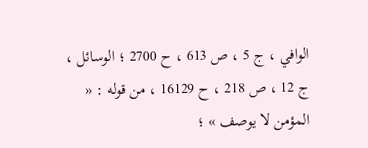الوافي ، ج 5 ، ص 613 ، ح 2700 ؛ الوسائل ، ج 12 ، ص 218 ، ح 16129 ، من قوله : « المؤمن لا يوصف » ؛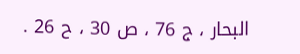البحار ، ج 76 ، ص 30 ، ح 26 .